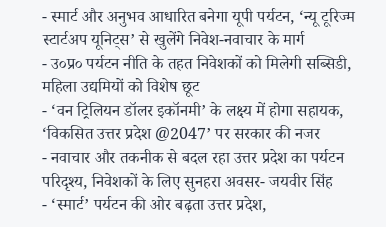- स्मार्ट और अनुभव आधारित बनेगा यूपी पर्यटन, ‘न्यू टूरिज्म स्टार्टअप यूनिट्स’ से खुलेंगे निवेश-नवाचार के मार्ग
- उ०प्र० पर्यटन नीति के तहत निवेशकों को मिलेगी सब्सिडी, महिला उद्यमियों को विशेष छूट
- ‘वन ट्रिलियन डॉलर इकॉनमी’ के लक्ष्य में होगा सहायक, ‘विकसित उत्तर प्रदेश @2047’ पर सरकार की नजर
- नवाचार और तकनीक से बदल रहा उत्तर प्रदेश का पर्यटन परिदृश्य, निवेशकों के लिए सुनहरा अवसर- जयवीर सिंह
- ‘स्मार्ट’ पर्यटन की ओर बढ़ता उत्तर प्रदेश,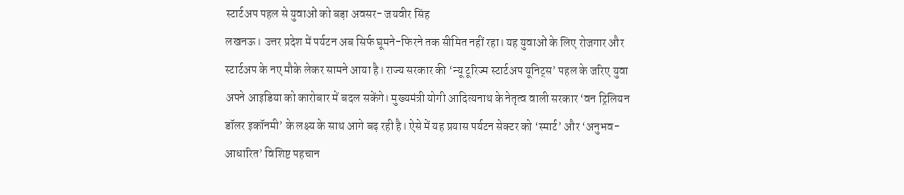स्टार्टअप पहल से युवाओं को बड़ा अवसर- जयवीर सिंह
लखनऊ। उत्तर प्रदेश में पर्यटन अब सिर्फ घूमने-फिरने तक सीमित नहीं रहा। यह युवाओं के लिए रोजगार और स्टार्टअप के नए मौके लेकर सामने आया है। राज्य सरकार की ‘न्यू टूरिज्म स्टार्टअप यूनिट्स’ पहल के जरिए युवा अपने आइडिया को कारोबार में बदल सकेंगे। मुख्यमंत्री योगी आदित्यनाथ के नेतृत्व वाली सरकार ‘वन ट्रिलियन डॉलर इकॉनमी’ के लक्ष्य के साथ आगे बढ़ रही है। ऐसे में यह प्रयास पर्यटन सेक्टर को ‘स्मार्ट’ और ‘अनुभव-आधारित’ विशिष्ट पहचान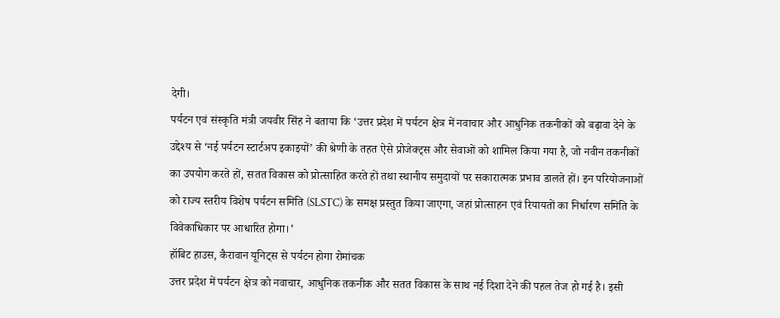देगी।
पर्यटन एवं संस्कृति मंत्री जयवीर सिंह ने बताया कि ‘उत्तर प्रदेश में पर्यटन क्षेत्र में नवाचार और आधुनिक तकनीकों को बढ़ावा देने के उद्देश्य से ‘नई पर्यटन स्टार्टअप इकाइयों’ की श्रेणी के तहत ऐसे प्रोजेक्ट्स और सेवाओं को शामिल किया गया है, जो नवीन तकनीकों का उपयोग करते हों, सतत विकास को प्रोत्साहित करते हों तथा स्थानीय समुदायों पर सकारात्मक प्रभाव डालते हों। इन परियोजनाओं को राज्य स्तरीय विशेष पर्यटन समिति (SLSTC) के समक्ष प्रस्तुत किया जाएगा, जहां प्रोत्साहन एवं रियायतों का निर्धारण समिति के विवेकाधिकार पर आधारित होगा।’
हॉबिट हाउस, कैरावान यूनिट्स से पर्यटन होगा रोमांचक
उत्तर प्रदेश में पर्यटन क्षेत्र को नवाचार, आधुनिक तकनीक और सतत विकास के साथ नई दिशा देने की पहल तेज हो गई है। इसी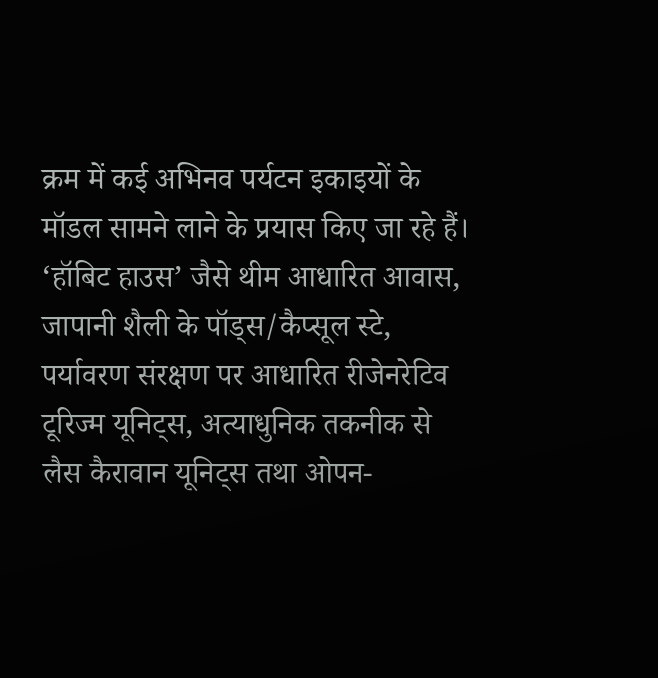क्रम में कई अभिनव पर्यटन इकाइयों के मॉडल सामने लाने के प्रयास किए जा रहे हैं। ‘हॉबिट हाउस’ जैसे थीम आधारित आवास, जापानी शैली के पॉड्स/कैप्सूल स्टे, पर्यावरण संरक्षण पर आधारित रीजेनरेटिव टूरिज्म यूनिट्स, अत्याधुनिक तकनीक से लैस कैरावान यूनिट्स तथा ओपन-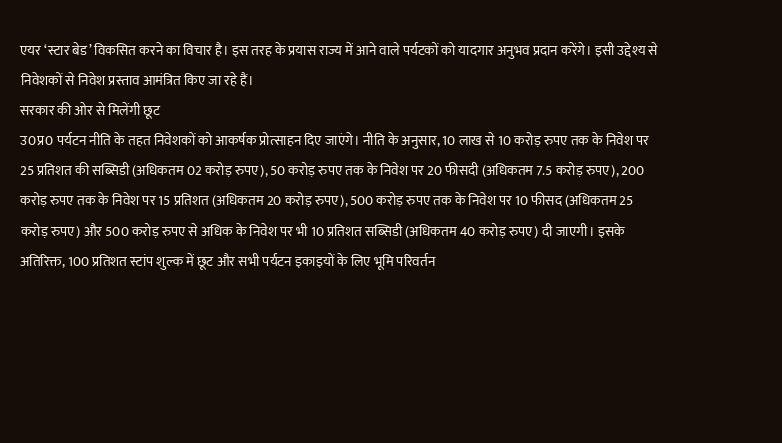एयर ‘स्टार बेड’ विकसित करने का विचार है। इस तरह के प्रयास राज्य में आने वाले पर्यटकों को यादगार अनुभव प्रदान करेंगे। इसी उद्देश्य से निवेशकों से निवेश प्रस्ताव आमंत्रित किए जा रहे हैं।
सरकार की ओर से मिलेंगी छूट
उ0प्र0 पर्यटन नीति के तहत निवेशकों को आकर्षक प्रोत्साहन दिए जाएंगे। नीति के अनुसार, 10 लाख से 10 करोड़ रुपए तक के निवेश पर 25 प्रतिशत की सब्सिडी (अधिकतम 02 करोड़ रुपए), 50 करोड़ रुपए तक के निवेश पर 20 फीसदी (अधिकतम 7.5 करोड़ रुपए), 200 करोड़ रुपए तक के निवेश पर 15 प्रतिशत (अधिकतम 20 करोड़ रुपए), 500 करोड़ रुपए तक के निवेश पर 10 फीसद (अधिकतम 25 करोड़ रुपए) और 500 करोड़ रुपए से अधिक के निवेश पर भी 10 प्रतिशत सब्सिडी (अधिकतम 40 करोड़ रुपए) दी जाएगी। इसके अतिरिक्त, 100 प्रतिशत स्टांप शुल्क में छूट और सभी पर्यटन इकाइयों के लिए भूमि परिवर्तन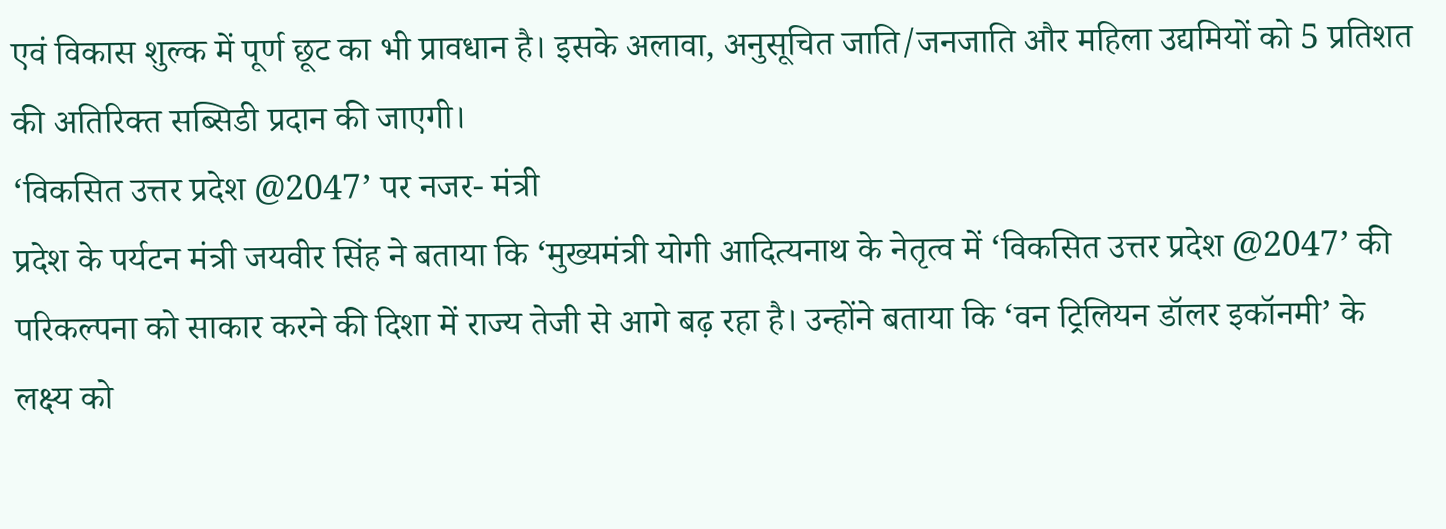एवं विकास शुल्क में पूर्ण छूट का भी प्रावधान है। इसके अलावा, अनुसूचित जाति/जनजाति और महिला उद्यमियों को 5 प्रतिशत की अतिरिक्त सब्सिडी प्रदान की जाएगी।
‘विकसित उत्तर प्रदेश @2047’ पर नजर- मंत्री
प्रदेश के पर्यटन मंत्री जयवीर सिंह ने बताया कि ‘मुख्यमंत्री योगी आदित्यनाथ के नेतृत्व में ‘विकसित उत्तर प्रदेश @2047’ की परिकल्पना को साकार करने की दिशा में राज्य तेजी से आगे बढ़ रहा है। उन्होंने बताया कि ‘वन ट्रिलियन डॉलर इकॉनमी’ के लक्ष्य को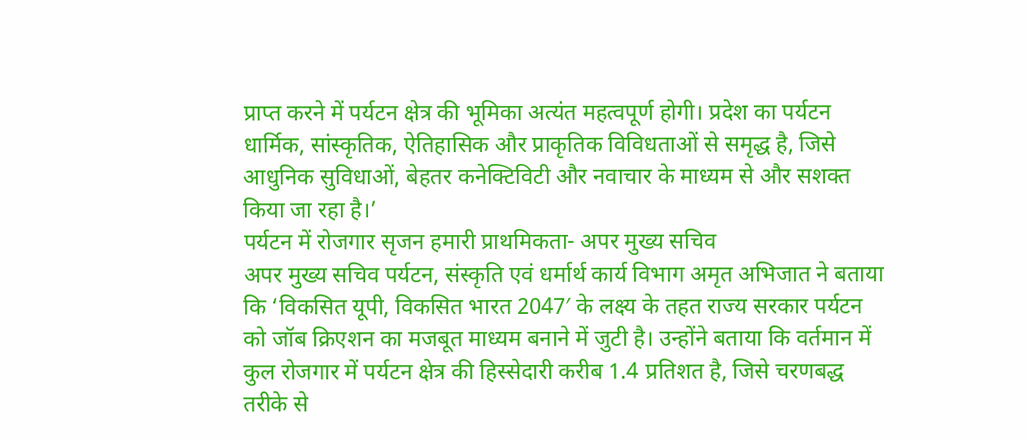प्राप्त करने में पर्यटन क्षेत्र की भूमिका अत्यंत महत्वपूर्ण होगी। प्रदेश का पर्यटन धार्मिक, सांस्कृतिक, ऐतिहासिक और प्राकृतिक विविधताओं से समृद्ध है, जिसे आधुनिक सुविधाओं, बेहतर कनेक्टिविटी और नवाचार के माध्यम से और सशक्त किया जा रहा है।’
पर्यटन में रोजगार सृजन हमारी प्राथमिकता- अपर मुख्य सचिव
अपर मुख्य सचिव पर्यटन, संस्कृति एवं धर्मार्थ कार्य विभाग अमृत अभिजात ने बताया कि ‘विकसित यूपी, विकसित भारत 2047′ के लक्ष्य के तहत राज्य सरकार पर्यटन को जॉब क्रिएशन का मजबूत माध्यम बनाने में जुटी है। उन्होंने बताया कि वर्तमान में कुल रोजगार में पर्यटन क्षेत्र की हिस्सेदारी करीब 1.4 प्रतिशत है, जिसे चरणबद्ध तरीके से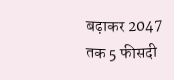बढ़ाकर 2047 तक 5 फीसदी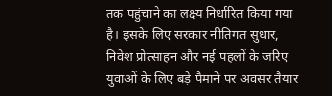तक पहुंचाने का लक्ष्य निर्धारित किया गया है। इसके लिए सरकार नीतिगत सुधार, निवेश प्रोत्साहन और नई पहलों के जरिए युवाओं के लिए बड़े पैमाने पर अवसर तैयार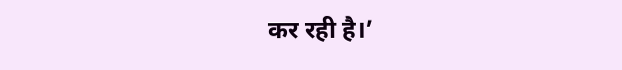कर रही है।’